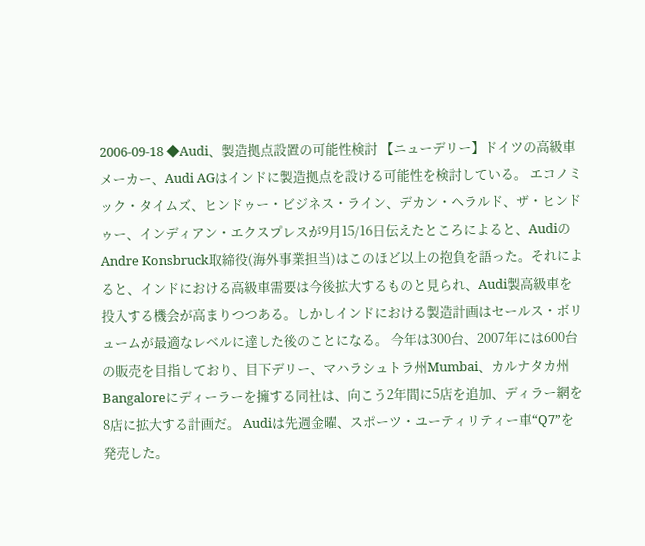2006-09-18 ◆Audi、製造拠点設置の可能性検討 【ニューデリー】ドイツの高級車メーカー、Audi AGはインドに製造拠点を設ける可能性を検討している。 エコノミック・タイムズ、ヒンドゥー・ビジネス・ライン、デカン・ヘラルド、ザ・ヒンドゥー、インディアン・エクスプレスが9月15/16日伝えたところによると、AudiのAndre Konsbruck取締役(海外事業担当)はこのほど以上の抱負を語った。それによると、インドにおける高級車需要は今後拡大するものと見られ、Audi製高級車を投入する機会が高まりつつある。しかしインドにおける製造計画はセールス・ボリュームが最適なレベルに達した後のことになる。 今年は300台、2007年には600台の販売を目指しており、目下デリー、マハラシュトラ州Mumbai、カルナタカ州Bangaloreにディーラーを擁する同社は、向こう2年間に5店を追加、ディラー網を8店に拡大する計画だ。 Audiは先週金曜、スポーツ・ユーティリティー車“Q7”を発売した。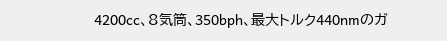4200cc、8気筒、350bph、最大トルク440nmのガ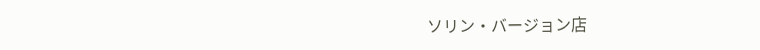ソリン・バージョン店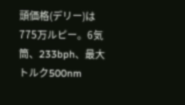頭価格(デリー)は775万ルピー。6気筒、233bph、最大トルク500nm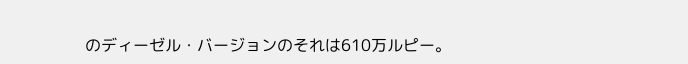のディーゼル・バージョンのそれは610万ルピー。